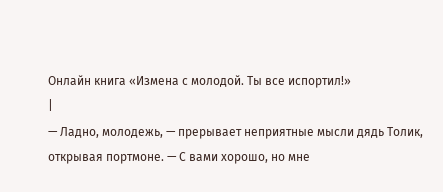Онлайн книга «Измена с молодой. Ты все испортил!»
|
— Ладно, молодежь, — прерывает неприятные мысли дядь Толик, открывая портмоне. — С вами хорошо, но мне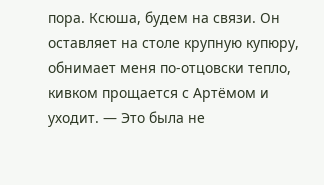пора. Ксюша, будем на связи. Он оставляет на столе крупную купюру, обнимает меня по-отцовски тепло, кивком прощается с Артёмом и уходит. — Это была не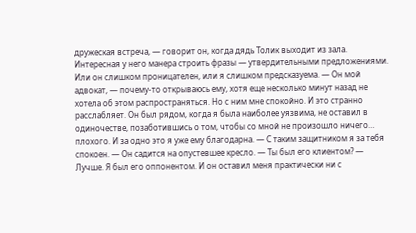дружеская встреча, — говорит он, когда дядь Толик выходит из зала. Интересная у него манера строить фразы — утвердительными предложениями. Или он слишком проницателен, или я слишком предсказуема. — Он мой адвокат, — почему-то открываюсь ему, хотя еще несколько минут назад не хотела об этом распространяться. Но с ним мне спокойно. И это странно расслабляет. Он был рядом, когда я была наиболее уязвима, не оставил в одиночестве, позаботившись о том, чтобы со мной не произошло ничего… плохого. И за одно это я уже ему благодарна. — С таким защитником я за тебя спокоен. — Он садится на опустевшее кресло. — Ты был его клиентом? — Лучше. Я был его оппонентом. И он оставил меня практически ни с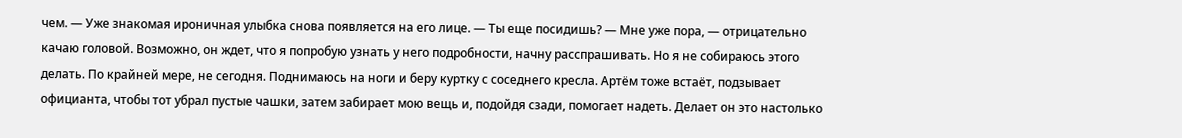чем. — Уже знакомая ироничная улыбка снова появляется на его лице. — Ты еще посидишь? — Мне уже пора, — отрицательно качаю головой. Возможно, он ждет, что я попробую узнать у него подробности, начну расспрашивать. Но я не собираюсь этого делать. По крайней мере, не сегодня. Поднимаюсь на ноги и беру куртку с соседнего кресла. Артём тоже встаёт, подзывает официанта, чтобы тот убрал пустые чашки, затем забирает мою вещь и, подойдя сзади, помогает надеть. Делает он это настолько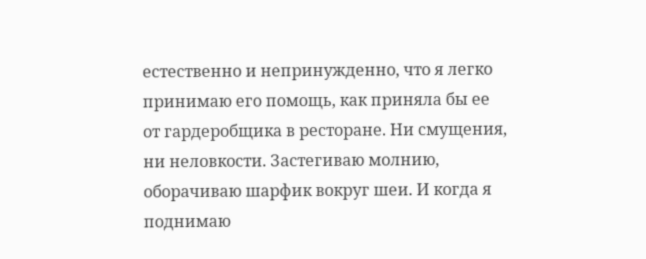естественно и непринужденно, что я легко принимаю его помощь, как приняла бы ее от гардеробщика в ресторане. Ни смущения, ни неловкости. Застегиваю молнию, оборачиваю шарфик вокруг шеи. И когда я поднимаю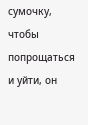сумочку, чтобы попрощаться и уйти, он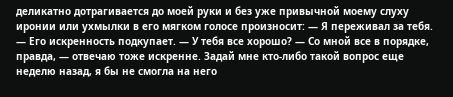деликатно дотрагивается до моей руки и без уже привычной моему слуху иронии или ухмылки в его мягком голосе произносит: — Я переживал за тебя. — Его искренность подкупает. — У тебя все хорошо? — Со мной все в порядке, правда, — отвечаю тоже искренне. Задай мне кто-либо такой вопрос еще неделю назад, я бы не смогла на него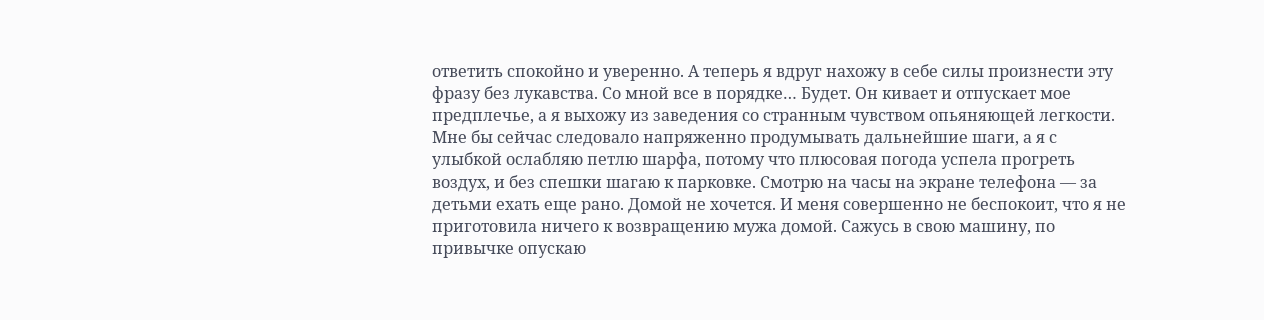ответить спокойно и уверенно. А теперь я вдруг нахожу в себе силы произнести эту фразу без лукавства. Со мной все в порядке… Будет. Он кивает и отпускает мое предплечье, а я выхожу из заведения со странным чувством опьяняющей легкости. Мне бы сейчас следовало напряженно продумывать дальнейшие шаги, а я с улыбкой ослабляю петлю шарфа, потому что плюсовая погода успела прогреть воздух, и без спешки шагаю к парковке. Смотрю на часы на экране телефона — за детьми ехать еще рано. Домой не хочется. И меня совершенно не беспокоит, что я не приготовила ничего к возвращению мужа домой. Сажусь в свою машину, по привычке опускаю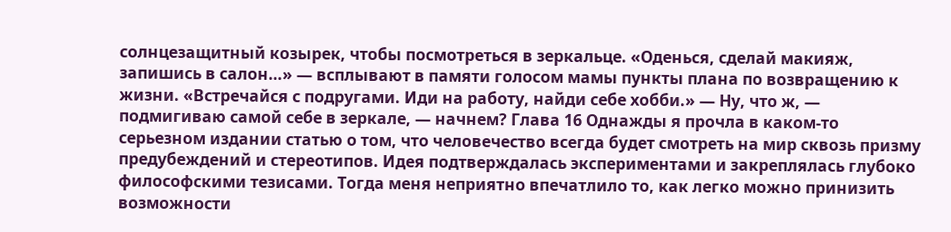солнцезащитный козырек, чтобы посмотреться в зеркальце. «Оденься, сделай макияж, запишись в салон…» — всплывают в памяти голосом мамы пункты плана по возвращению к жизни. «Встречайся с подругами. Иди на работу, найди себе хобби.» — Ну, что ж, — подмигиваю самой себе в зеркале, — начнем? Глава 16 Однажды я прочла в каком-то серьезном издании статью о том, что человечество всегда будет смотреть на мир сквозь призму предубеждений и стереотипов. Идея подтверждалась экспериментами и закреплялась глубоко философскими тезисами. Тогда меня неприятно впечатлило то, как легко можно принизить возможности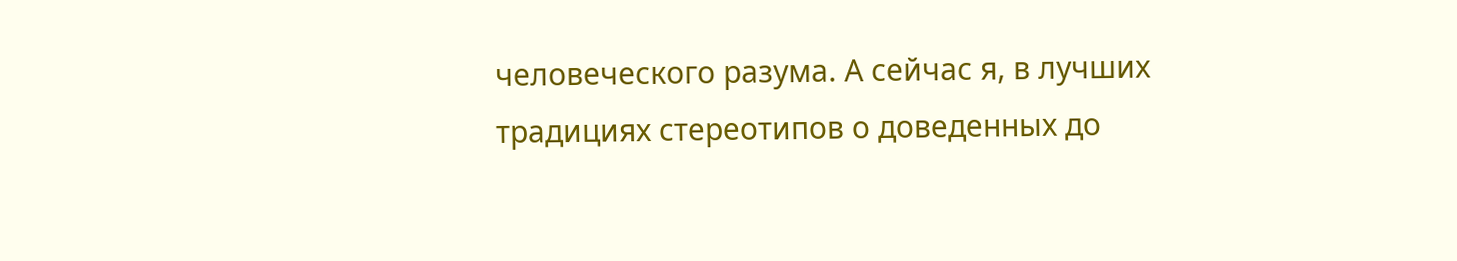человеческого разума. А сейчас я, в лучших традициях стереотипов о доведенных до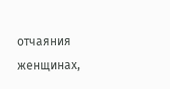отчаяния женщинах,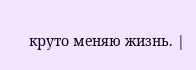круто меняю жизнь. |